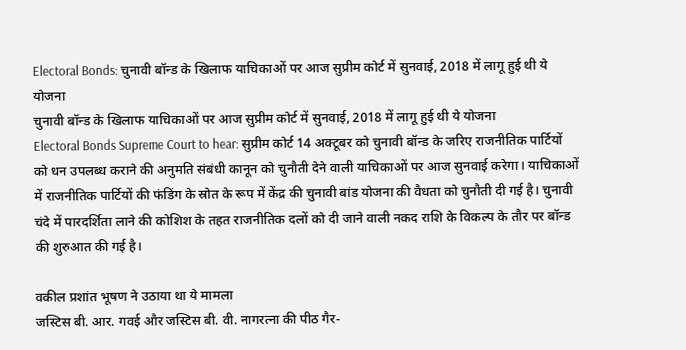Electoral Bonds: चुनावी बॉन्ड के खिलाफ याचिकाओं पर आज सुप्रीम कोर्ट में सुनवाई, 2018 में लागू हुई थी ये योजना
चुनावी बॉन्ड के खिलाफ याचिकाओं पर आज सुप्रीम कोर्ट में सुनवाई, 2018 में लागू हुई थी ये योजना
Electoral Bonds Supreme Court to hear: सुप्रीम कोर्ट 14 अक्टूबर को चुनावी बॉन्ड के जरिए राजनीतिक पार्टियों को धन उपलब्ध कराने की अनुमति संबंधी कानून को चुनौती देने वाली याचिकाओं पर आज सुनवाई करेगा। याचिकाओं में राजनीतिक पार्टियों की फंडिंग के स्रोत के रूप में केंद्र की चुनावी बांड योजना की वैधता को चुनौती दी गई है। चुनावी चंदे में पारदर्शिता लाने की कोशिश के तहत राजनीतिक दलों को दी जाने वाली नकद राशि के विकल्प के तौर पर बॉन्ड की शुरुआत की गई है।

वकील प्रशांत भूषण ने उठाया था ये मामला
जस्टिस बी. आर. गवई और जस्टिस बी. वी. नागरत्ना की पीठ गैर-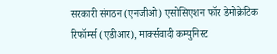सरकारी संगठन (एनजीओ) एसोसिएशन फॉर डेमोक्रेटिक रिफॉर्म्स (एडीआर), मार्क्सवादी कम्युनिस्ट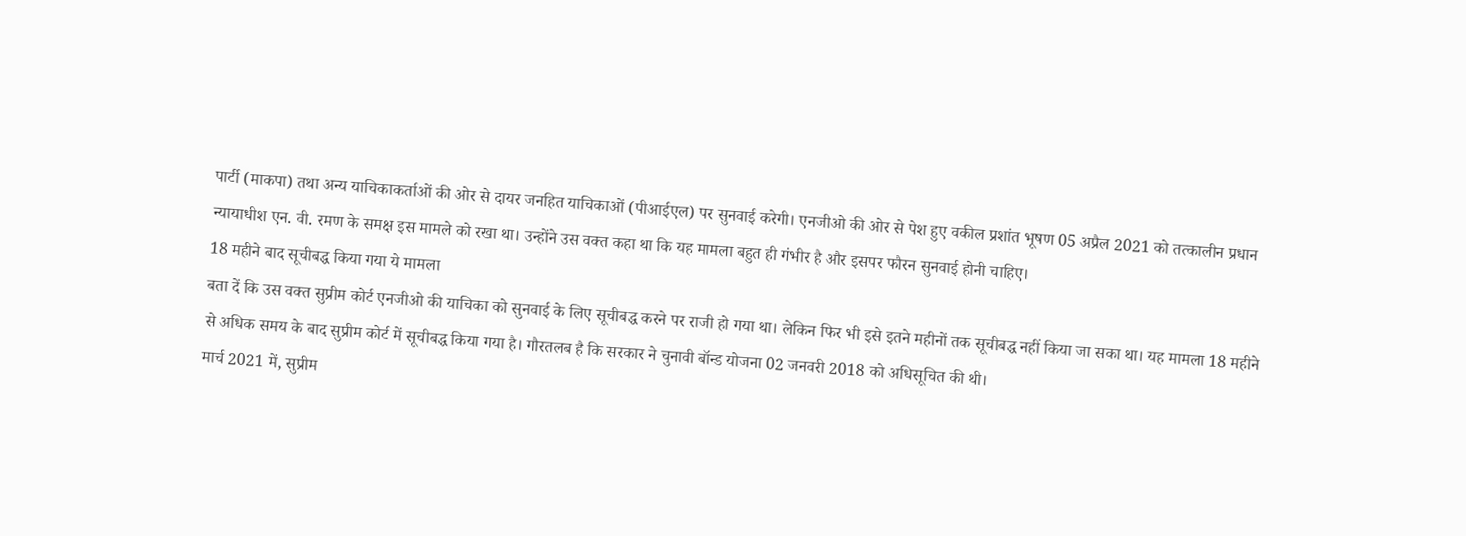पार्टी (माकपा) तथा अन्य याचिकाकर्ताओं की ओर से दायर जनहित याचिकाओं (पीआईएल) पर सुनवाई करेगी। एनजीओ की ओर से पेश हुए वकील प्रशांत भूषण 05 अप्रैल 2021 को तत्कालीन प्रधान न्यायाधीश एन. वी. रमण के समक्ष इस मामले को रखा था। उन्होंने उस वक्त कहा था कि यह मामला बहुत ही गंभीर है और इसपर फौरन सुनवाई होनी चाहिए।
18 महीने बाद सूचीबद्ध किया गया ये मामला
बता दें कि उस वक्त सुप्रीम कोर्ट एनजीओ की याचिका को सुनवाई के लिए सूचीबद्ध करने पर राजी हो गया था। लेकिन फिर भी इसे इतने महीनों तक सूचीबद्ध नहीं किया जा सका था। यह मामला 18 महीने से अधिक समय के बाद सुप्रीम कोर्ट में सूचीबद्ध किया गया है। गौरतलब है कि सरकार ने चुनावी बॉन्ड योजना 02 जनवरी 2018 को अधिसूचित की थी।
मार्च 2021 में, सुप्रीम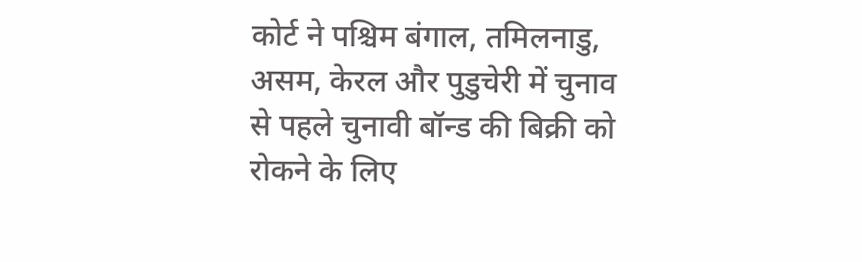कोर्ट ने पश्चिम बंगाल, तमिलनाडु, असम, केरल और पुडुचेरी में चुनाव से पहले चुनावी बॉन्ड की बिक्री को रोकने के लिए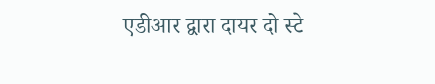एडीआर द्वारा दायर दो स्टे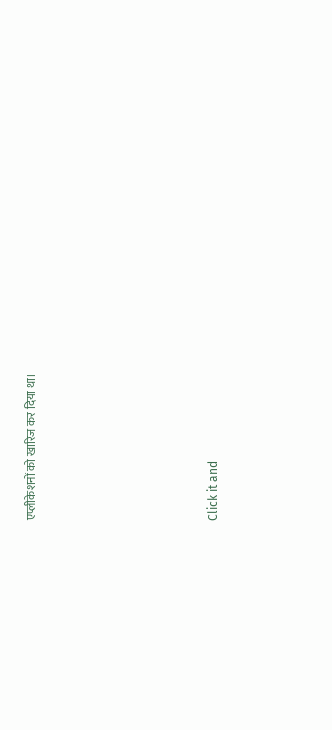एप्लीकेशनों को खारिज कर दिया था।












Click it and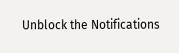Unblock the Notifications